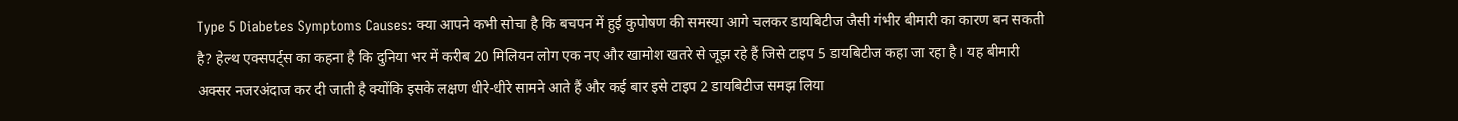Type 5 Diabetes Symptoms Causes: क्या आपने कभी सोचा है कि बचपन में हुई कुपोषण की समस्या आगे चलकर डायबिटीज जैसी गंभीर बीमारी का कारण बन सकती है? हेल्थ एक्सपर्ट्स का कहना है कि दुनिया भर में करीब 20 मिलियन लोग एक नए और खामोश खतरे से जूझ रहे हैं जिसे टाइप 5 डायबिटीज कहा जा रहा है। यह बीमारी अक्सर नजरअंदाज कर दी जाती है क्योंकि इसके लक्षण धीरे-धीरे सामने आते हैं और कई बार इसे टाइप 2 डायबिटीज समझ लिया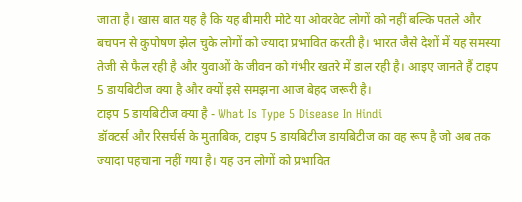जाता है। खास बात यह है कि यह बीमारी मोटे या ओवरवेट लोगों को नहीं बल्कि पतले और बचपन से कुपोषण झेल चुके लोगों को ज्यादा प्रभावित करती है। भारत जैसे देशों में यह समस्या तेजी से फैल रही है और युवाओं के जीवन को गंभीर खतरे में डाल रही है। आइए जानते हैं टाइप 5 डायबिटीज क्या है और क्यों इसे समझना आज बेहद जरूरी है।
टाइप 5 डायबिटीज क्या है - What Is Type 5 Disease In Hindi
डॉक्टर्स और रिसर्चर्स के मुताबिक, टाइप 5 डायबिटीज डायबिटीज का वह रूप है जो अब तक ज्यादा पहचाना नहीं गया है। यह उन लोगों को प्रभावित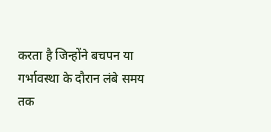करता है जिन्होंने बचपन या गर्भावस्था के दौरान लंबे समय तक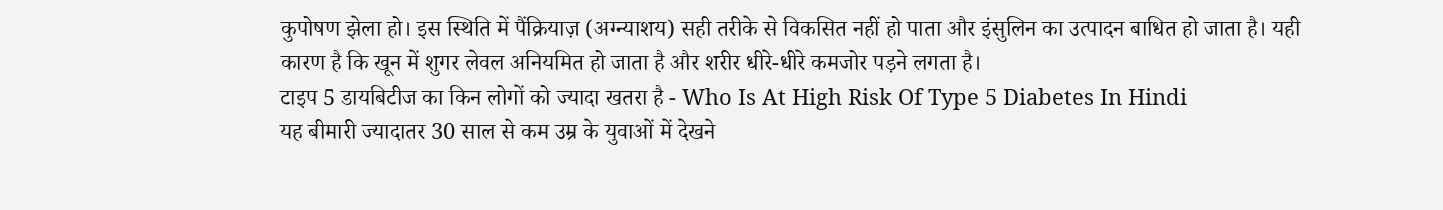कुपोषण झेला हो। इस स्थिति में पैंक्रियाज़ (अग्न्याशय) सही तरीके से विकसित नहीं हो पाता और इंसुलिन का उत्पादन बाधित हो जाता है। यही कारण है कि खून में शुगर लेवल अनियमित हो जाता है और शरीर धीरे-धीरे कमजोर पड़ने लगता है।
टाइप 5 डायबिटीज का किन लोगों को ज्यादा खतरा है - Who Is At High Risk Of Type 5 Diabetes In Hindi
यह बीमारी ज्यादातर 30 साल से कम उम्र के युवाओं में देखने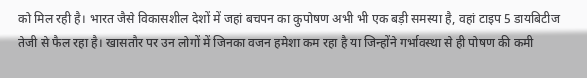को मिल रही है। भारत जैसे विकासशील देशों में जहां बचपन का कुपोषण अभी भी एक बड़ी समस्या है, वहां टाइप 5 डायबिटीज तेजी से फैल रहा है। खासतौर पर उन लोगों में जिनका वजन हमेशा कम रहा है या जिन्होंने गर्भावस्था से ही पोषण की कमी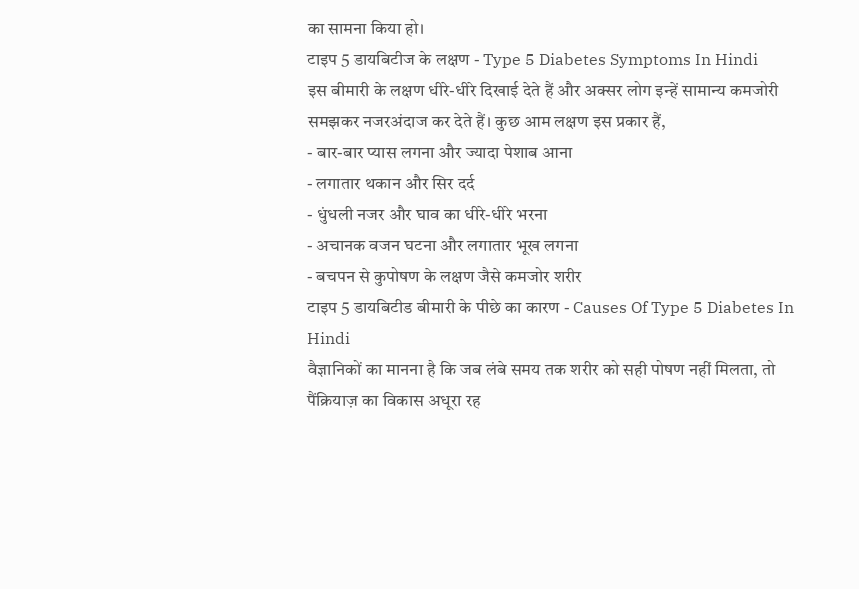का सामना किया हो।
टाइप 5 डायबिटीज के लक्षण - Type 5 Diabetes Symptoms In Hindi
इस बीमारी के लक्षण धीरे-धीरे दिखाई देते हैं और अक्सर लोग इन्हें सामान्य कमजोरी समझकर नजरअंदाज कर देते हैं। कुछ आम लक्षण इस प्रकार हैं,
- बार-बार प्यास लगना और ज्यादा पेशाब आना
- लगातार थकान और सिर दर्द
- धुंधली नजर और घाव का धीरे-धीरे भरना
- अचानक वजन घटना और लगातार भूख लगना
- बचपन से कुपोषण के लक्षण जैसे कमजोर शरीर
टाइप 5 डायबिटीड बीमारी के पीछे का कारण - Causes Of Type 5 Diabetes In Hindi
वैज्ञानिकों का मानना है कि जब लंबे समय तक शरीर को सही पोषण नहीं मिलता, तो पैंक्रियाज़ का विकास अधूरा रह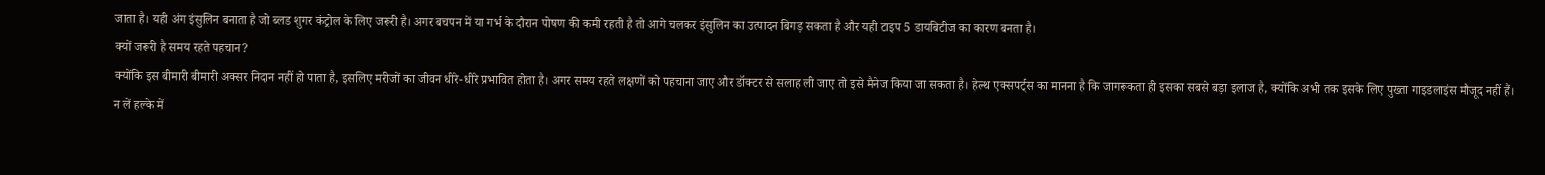जाता है। यही अंग इंसुलिन बनाता है जो ब्लड शुगर कंट्रोल के लिए जरूरी है। अगर बचपन में या गर्भ के दौरान पोषण की कमी रहती है तो आगे चलकर इंसुलिन का उत्पादन बिगड़ सकता है और यही टाइप 5 डायबिटीज का कारण बनता है।
क्यों जरूरी है समय रहते पहचान?
क्योंकि इस बीमारी बीमारी अक्सर निदान नहीं हो पाता है, इसलिए मरीजों का जीवन धीरे-धीरे प्रभावित होता है। अगर समय रहते लक्षणों को पहचाना जाए और डॉक्टर से सलाह ली जाए तो इसे मैनेज किया जा सकता है। हेल्थ एक्सपर्ट्स का मानना है कि जागरूकता ही इसका सबसे बड़ा इलाज है, क्योंकि अभी तक इसके लिए पुख्ता गाइडलाइंस मौजूद नहीं हैं।
न लें हल्के में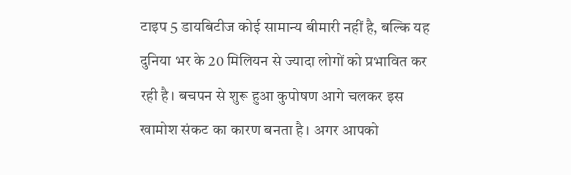टाइप 5 डायबिटीज कोई सामान्य बीमारी नहीं है, बल्कि यह दुनिया भर के 20 मिलियन से ज्यादा लोगों को प्रभावित कर रही है। बचपन से शुरू हुआ कुपोषण आगे चलकर इस खामोश संकट का कारण बनता है। अगर आपको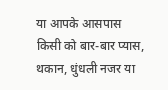या आपके आसपास किसी को बार-बार प्यास, थकान, धुंधली नजर या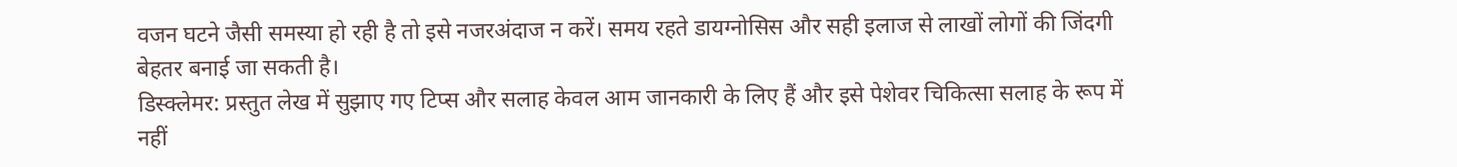वजन घटने जैसी समस्या हो रही है तो इसे नजरअंदाज न करें। समय रहते डायग्नोसिस और सही इलाज से लाखों लोगों की जिंदगी बेहतर बनाई जा सकती है।
डिस्क्लेमर: प्रस्तुत लेख में सुझाए गए टिप्स और सलाह केवल आम जानकारी के लिए हैं और इसे पेशेवर चिकित्सा सलाह के रूप में नहीं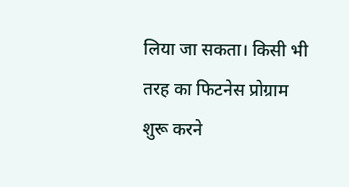लिया जा सकता। किसी भी तरह का फिटनेस प्रोग्राम शुरू करने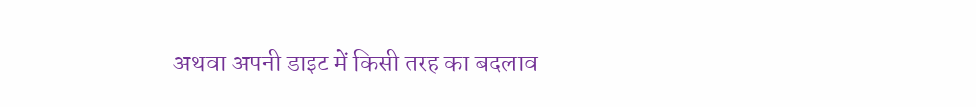अथवा अपनी डाइट में किसी तरह का बदलाव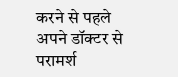करने से पहले अपने डॉक्टर से परामर्श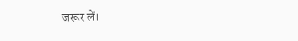जरूर लें।